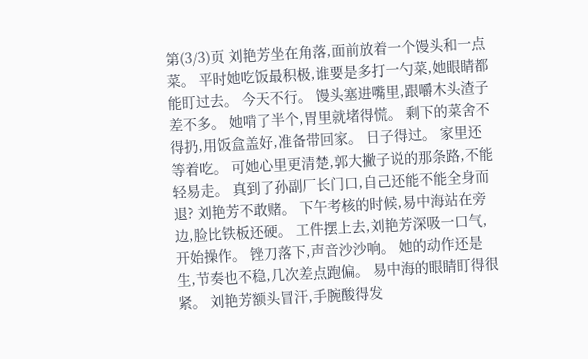第(3/3)页 刘艳芳坐在角落,面前放着一个馒头和一点菜。 平时她吃饭最积极,谁要是多打一勺菜,她眼睛都能盯过去。 今天不行。 馒头塞进嘴里,跟嚼木头渣子差不多。 她啃了半个,胃里就堵得慌。 剩下的菜舍不得扔,用饭盒盖好,准备带回家。 日子得过。 家里还等着吃。 可她心里更清楚,郭大撇子说的那条路,不能轻易走。 真到了孙副厂长门口,自己还能不能全身而退? 刘艳芳不敢赌。 下午考核的时候,易中海站在旁边,脸比铁板还硬。 工件摆上去,刘艳芳深吸一口气,开始操作。 锉刀落下,声音沙沙响。 她的动作还是生,节奏也不稳,几次差点跑偏。 易中海的眼睛盯得很紧。 刘艳芳额头冒汗,手腕酸得发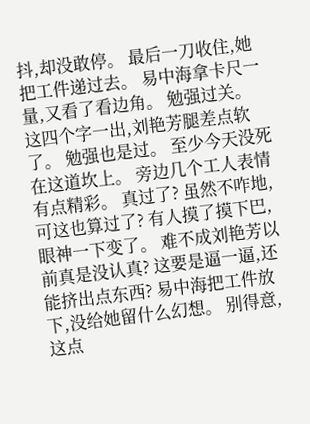抖,却没敢停。 最后一刀收住,她把工件递过去。 易中海拿卡尺一量,又看了看边角。 勉强过关。 这四个字一出,刘艳芳腿差点软了。 勉强也是过。 至少今天没死在这道坎上。 旁边几个工人表情有点精彩。 真过了? 虽然不咋地,可这也算过了? 有人摸了摸下巴,眼神一下变了。 难不成刘艳芳以前真是没认真? 这要是逼一逼,还能挤出点东西? 易中海把工件放下,没给她留什么幻想。 别得意,这点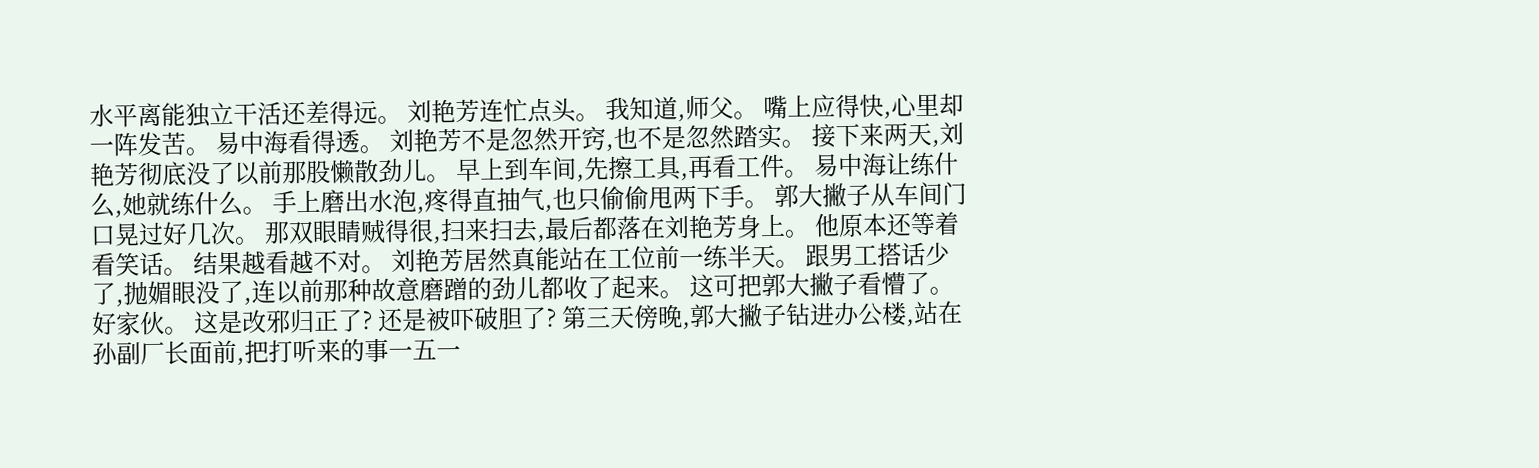水平离能独立干活还差得远。 刘艳芳连忙点头。 我知道,师父。 嘴上应得快,心里却一阵发苦。 易中海看得透。 刘艳芳不是忽然开窍,也不是忽然踏实。 接下来两天,刘艳芳彻底没了以前那股懒散劲儿。 早上到车间,先擦工具,再看工件。 易中海让练什么,她就练什么。 手上磨出水泡,疼得直抽气,也只偷偷甩两下手。 郭大撇子从车间门口晃过好几次。 那双眼睛贼得很,扫来扫去,最后都落在刘艳芳身上。 他原本还等着看笑话。 结果越看越不对。 刘艳芳居然真能站在工位前一练半天。 跟男工搭话少了,抛媚眼没了,连以前那种故意磨蹭的劲儿都收了起来。 这可把郭大撇子看懵了。 好家伙。 这是改邪归正了? 还是被吓破胆了? 第三天傍晚,郭大撇子钻进办公楼,站在孙副厂长面前,把打听来的事一五一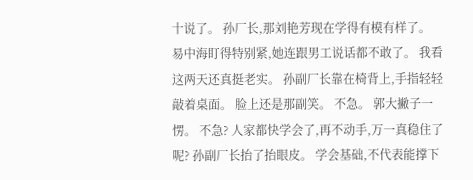十说了。 孙厂长,那刘艳芳现在学得有模有样了。 易中海盯得特别紧,她连跟男工说话都不敢了。 我看这两天还真挺老实。 孙副厂长靠在椅背上,手指轻轻敲着桌面。 脸上还是那副笑。 不急。 郭大撇子一愣。 不急? 人家都快学会了,再不动手,万一真稳住了呢? 孙副厂长抬了抬眼皮。 学会基础,不代表能撑下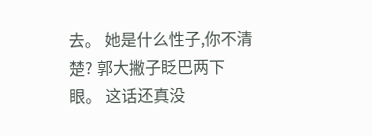去。 她是什么性子,你不清楚? 郭大撇子眨巴两下眼。 这话还真没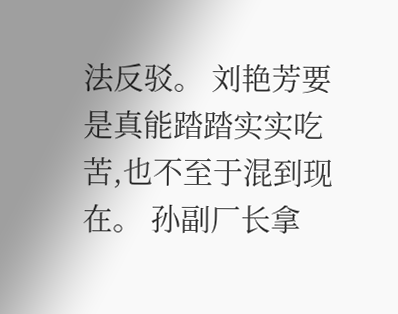法反驳。 刘艳芳要是真能踏踏实实吃苦,也不至于混到现在。 孙副厂长拿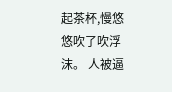起茶杯,慢悠悠吹了吹浮沫。 人被逼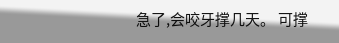急了,会咬牙撑几天。 可撑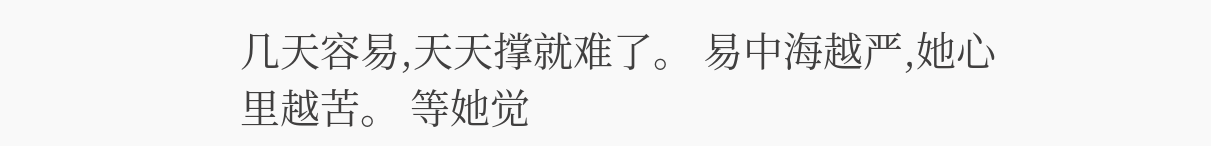几天容易,天天撑就难了。 易中海越严,她心里越苦。 等她觉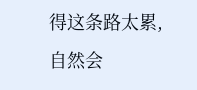得这条路太累,自然会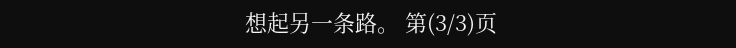想起另一条路。 第(3/3)页